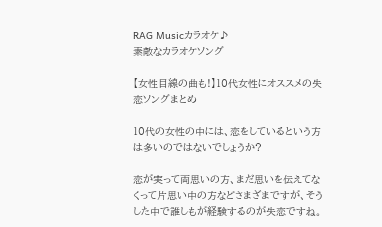RAG Musicカラオケ♪
素敵なカラオケソング

【女性目線の曲も!】10代女性にオススメの失恋ソングまとめ

10代の女性の中には、恋をしているという方は多いのではないでしょうか?

恋が実って両思いの方、まだ思いを伝えてなくって片思い中の方などさまざまですが、そうした中で誰しもが経験するのが失恋ですね。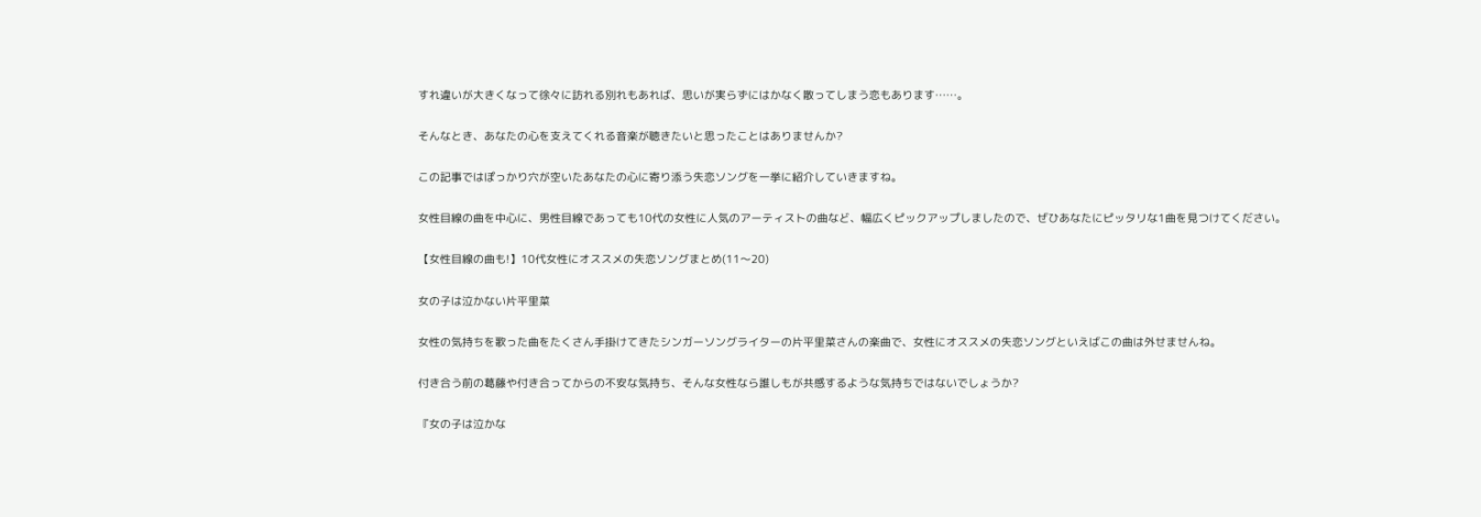すれ違いが大きくなって徐々に訪れる別れもあれば、思いが実らずにはかなく散ってしまう恋もあります……。

そんなとき、あなたの心を支えてくれる音楽が聴きたいと思ったことはありませんか?

この記事ではぽっかり穴が空いたあなたの心に寄り添う失恋ソングを一挙に紹介していきますね。

女性目線の曲を中心に、男性目線であっても10代の女性に人気のアーティストの曲など、幅広くピックアップしましたので、ぜひあなたにピッタリな1曲を見つけてください。

【女性目線の曲も!】10代女性にオススメの失恋ソングまとめ(11〜20)

女の子は泣かない片平里菜

女性の気持ちを歌った曲をたくさん手掛けてきたシンガーソングライターの片平里菜さんの楽曲で、女性にオススメの失恋ソングといえばこの曲は外せませんね。

付き合う前の葛藤や付き合ってからの不安な気持ち、そんな女性なら誰しもが共感するような気持ちではないでしょうか?

『女の子は泣かな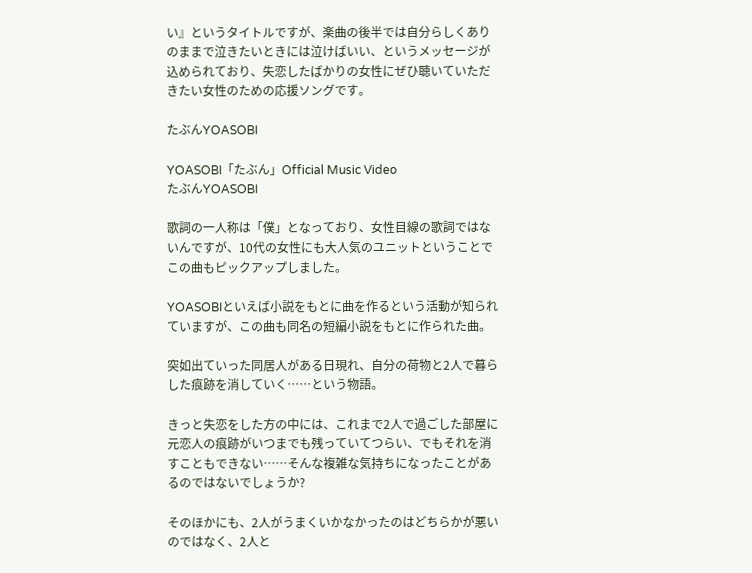い』というタイトルですが、楽曲の後半では自分らしくありのままで泣きたいときには泣けばいい、というメッセージが込められており、失恋したばかりの女性にぜひ聴いていただきたい女性のための応援ソングです。

たぶんYOASOBI

YOASOBI「たぶん」Official Music Video
たぶんYOASOBI

歌詞の一人称は「僕」となっており、女性目線の歌詞ではないんですが、10代の女性にも大人気のユニットということでこの曲もピックアップしました。

YOASOBIといえば小説をもとに曲を作るという活動が知られていますが、この曲も同名の短編小説をもとに作られた曲。

突如出ていった同居人がある日現れ、自分の荷物と2人で暮らした痕跡を消していく……という物語。

きっと失恋をした方の中には、これまで2人で過ごした部屋に元恋人の痕跡がいつまでも残っていてつらい、でもそれを消すこともできない……そんな複雑な気持ちになったことがあるのではないでしょうか?

そのほかにも、2人がうまくいかなかったのはどちらかが悪いのではなく、2人と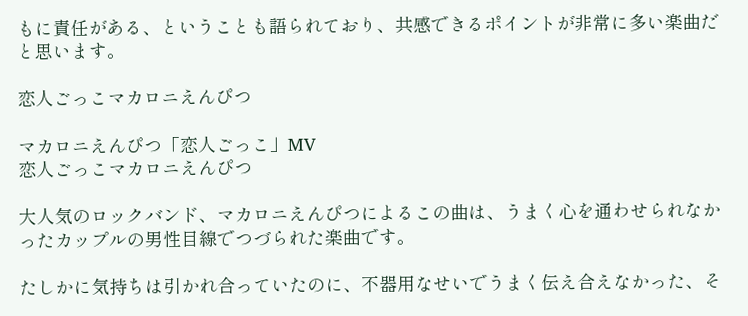もに責任がある、ということも語られており、共感できるポイントが非常に多い楽曲だと思います。

恋人ごっこマカロニえんぴつ

マカロニえんぴつ「恋人ごっこ」MV
恋人ごっこマカロニえんぴつ

大人気のロックバンド、マカロニえんぴつによるこの曲は、うまく心を通わせられなかったカップルの男性目線でつづられた楽曲です。

たしかに気持ちは引かれ合っていたのに、不器用なせいでうまく伝え合えなかった、そ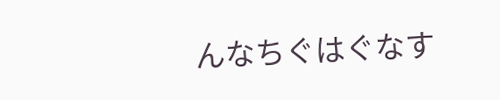んなちぐはぐなす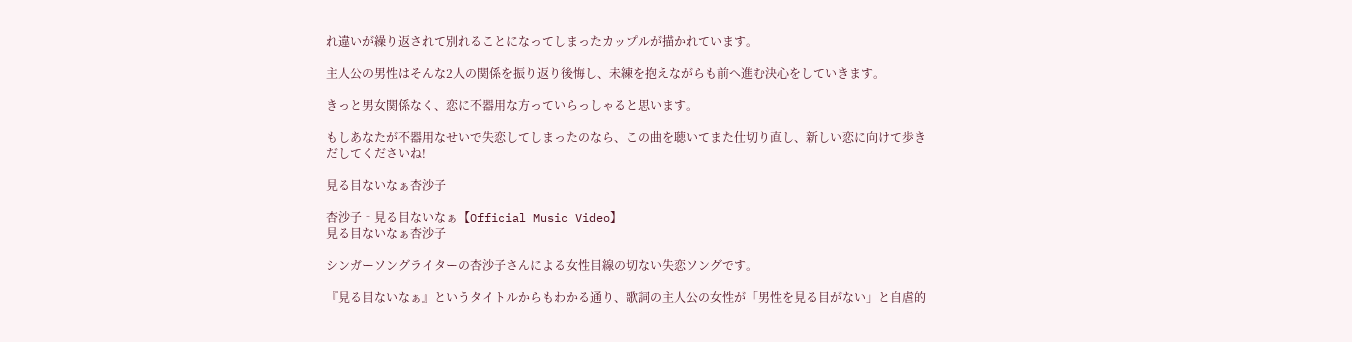れ違いが繰り返されて別れることになってしまったカップルが描かれています。

主人公の男性はそんな2人の関係を振り返り後悔し、未練を抱えながらも前へ進む決心をしていきます。

きっと男女関係なく、恋に不器用な方っていらっしゃると思います。

もしあなたが不器用なせいで失恋してしまったのなら、この曲を聴いてまた仕切り直し、新しい恋に向けて歩きだしてくださいね!

見る目ないなぁ杏沙子

杏沙子‐見る目ないなぁ【Official Music Video】
見る目ないなぁ杏沙子

シンガーソングライターの杏沙子さんによる女性目線の切ない失恋ソングです。

『見る目ないなぁ』というタイトルからもわかる通り、歌詞の主人公の女性が「男性を見る目がない」と自虐的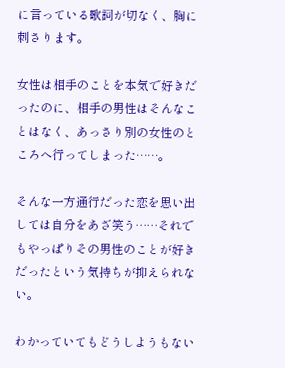に言っている歌詞が切なく、胸に刺さります。

女性は相手のことを本気で好きだったのに、相手の男性はそんなことはなく、あっさり別の女性のところへ行ってしまった……。

そんな一方通行だった恋を思い出しては自分をあざ笑う……それでもやっぱりその男性のことが好きだったという気持ちが抑えられない。

わかっていてもどうしようもない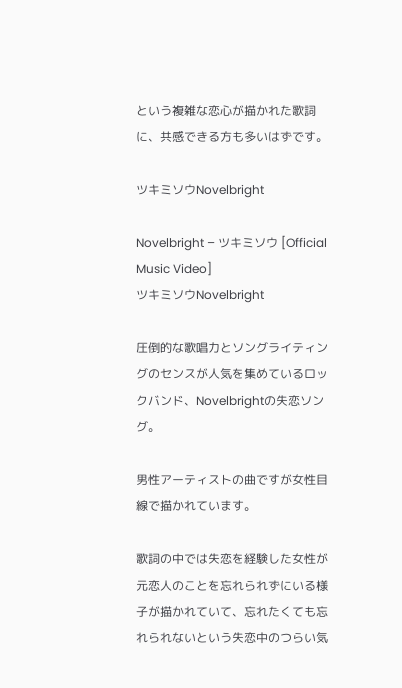という複雑な恋心が描かれた歌詞に、共感できる方も多いはずです。

ツキミソウNovelbright

Novelbright – ツキミソウ [Official Music Video]
ツキミソウNovelbright

圧倒的な歌唱力とソングライティングのセンスが人気を集めているロックバンド、Novelbrightの失恋ソング。

男性アーティストの曲ですが女性目線で描かれています。

歌詞の中では失恋を経験した女性が元恋人のことを忘れられずにいる様子が描かれていて、忘れたくても忘れられないという失恋中のつらい気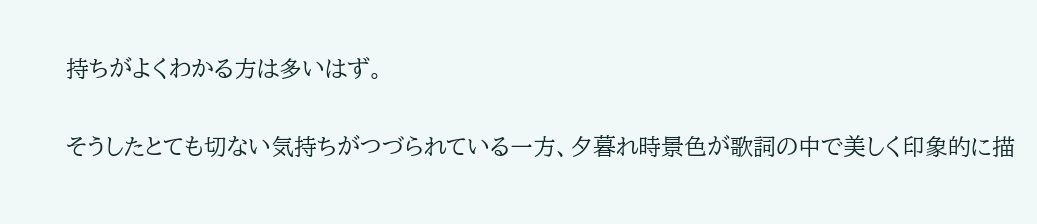持ちがよくわかる方は多いはず。

そうしたとても切ない気持ちがつづられている一方、夕暮れ時景色が歌詞の中で美しく印象的に描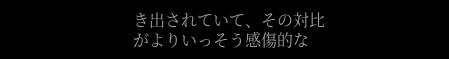き出されていて、その対比がよりいっそう感傷的な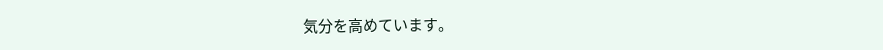気分を高めています。